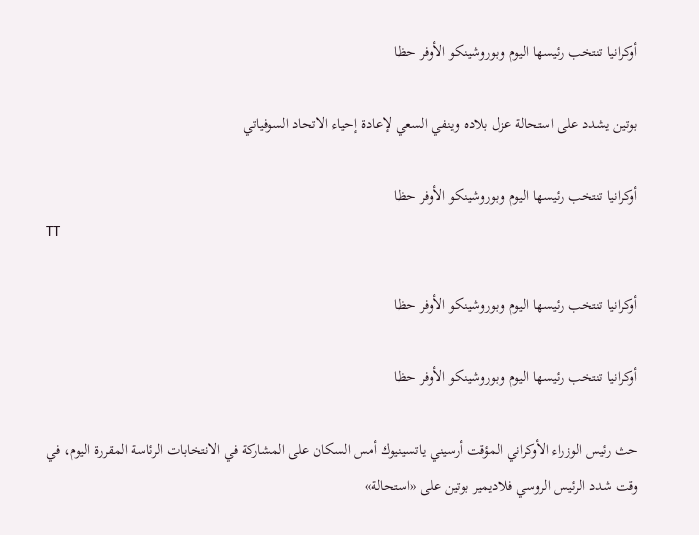أوكرانيا تنتخب رئيسها اليوم وبوروشينكو الأوفر حظا

بوتين يشدد على استحالة عزل بلاده وينفي السعي لإعادة إحياء الاتحاد السوفياتي

أوكرانيا تنتخب رئيسها اليوم وبوروشينكو الأوفر حظا
TT

أوكرانيا تنتخب رئيسها اليوم وبوروشينكو الأوفر حظا

أوكرانيا تنتخب رئيسها اليوم وبوروشينكو الأوفر حظا

حث رئيس الوزراء الأوكراني المؤقت أرسيني ياتسينيوك أمس السكان على المشاركة في الانتخابات الرئاسة المقررة اليوم، في وقت شدد الرئيس الروسي فلاديمير بوتين على «استحالة»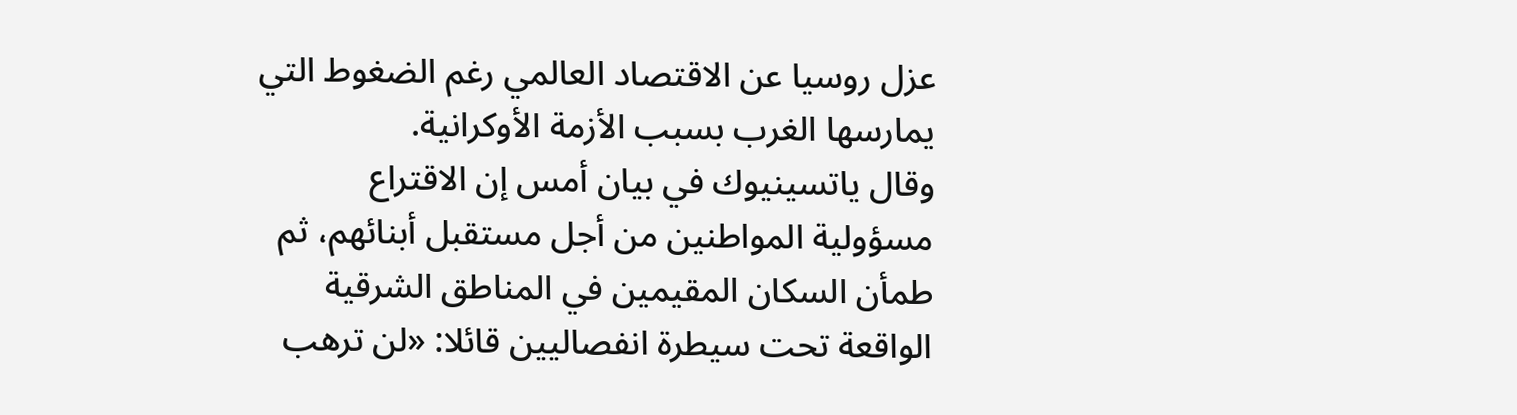عزل روسيا عن الاقتصاد العالمي رغم الضغوط التي يمارسها الغرب بسبب الأزمة الأوكرانية.
وقال ياتسينيوك في بيان أمس إن الاقتراع مسؤولية المواطنين من أجل مستقبل أبنائهم، ثم طمأن السكان المقيمين في المناطق الشرقية الواقعة تحت سيطرة انفصاليين قائلا: «لن ترهب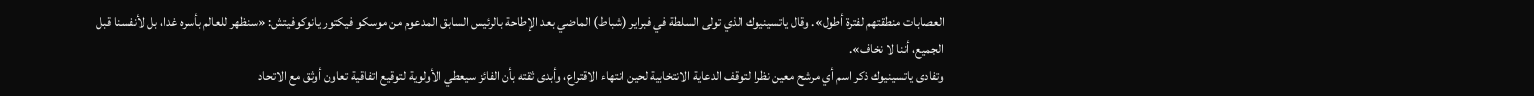العصابات منطقتهم لفترة أطول». وقال ياتسينيوك الذي تولى السلطة في فبراير (شباط) الماضي بعد الإطاحة بالرئيس السابق المدعوم من موسكو فيكتور يانوكوفيتش: «سنظهر للعالم بأسره غدا، بل لأنفسنا قبل الجميع، أننا لا نخاف».
وتفادى ياتسينيوك ذكر اسم أي مرشح معين نظرا لتوقف الدعاية الانتخابية لحين انتهاء الاقتراع، وأبدى ثقته بأن الفائز سيعطي الأولوية لتوقيع اتفاقية تعاون أوثق مع الاتحاد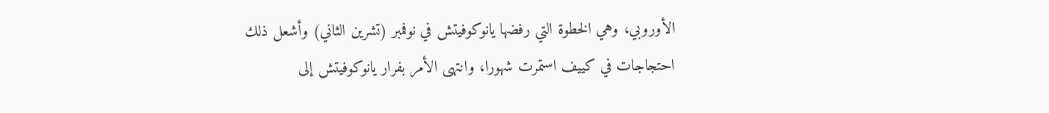الأوروبي، وهي الخطوة التي رفضها يانوكوفيتش في نوفمبر (تشرين الثاني) وأشعل ذلك احتجاجات في كييف استمرت شهورا، وانتهى الأمر بفرار يانوكوفيتش إلى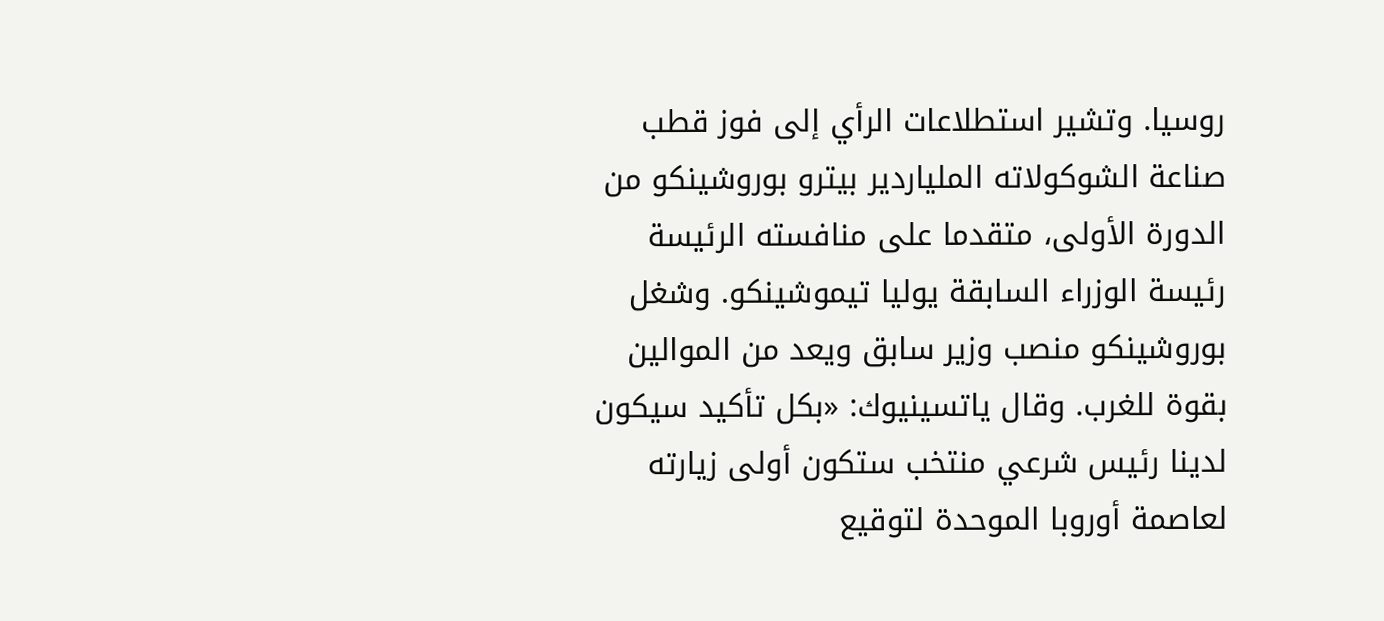روسيا. وتشير استطلاعات الرأي إلى فوز قطب صناعة الشوكولاته الملياردير بيترو بوروشينكو من الدورة الأولى، متقدما على منافسته الرئيسة رئيسة الوزراء السابقة يوليا تيموشينكو. وشغل بوروشينكو منصب وزير سابق ويعد من الموالين بقوة للغرب. وقال ياتسينيوك: «بكل تأكيد سيكون لدينا رئيس شرعي منتخب ستكون أولى زيارته لعاصمة أوروبا الموحدة لتوقيع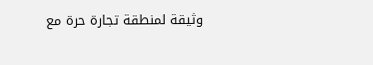وثيقة لمنطقة تجارة حرة مع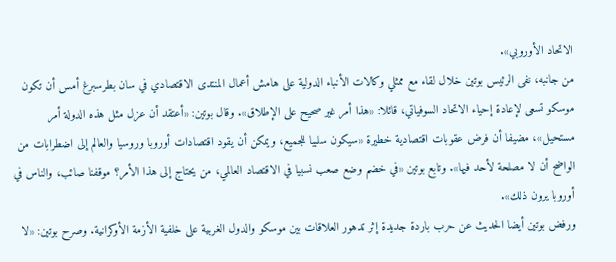الاتحاد الأوروبي».
من جانبه، نفى الرئيس بوتين خلال لقاء مع ممثلي وكالات الأنباء الدولية على هامش أعمال المنتدى الاقتصادي في سان بطرسبرغ أمس أن تكون موسكو تسعى لإعادة إحياء الاتحاد السوفياتي، قائلا: «هذا أمر غير صحيح على الإطلاق». وقال بوتين: «أعتقد أن عزل مثل هذه الدولة أمر مستحيل»، مضيفا أن فرض عقوبات اقتصادية خطيرة «سيكون سلبيا للجميع، ويمكن أن يقود اقتصادات أوروبا وروسيا والعالم إلى اضطرابات من الواضح أن لا مصلحة لأحد فيها». وتابع بوتين «في خضم وضع صعب نسبيا في الاقتصاد العالمي، من يحتاج إلى هذا الأمر؟ موقفنا صائب، والناس في أوروبا يرون ذلك».
ورفض بوتين أيضا الحديث عن حرب باردة جديدة إثر تدهور العلاقات بين موسكو والدول الغربية على خلفية الأزمة الأوكرانية. وصرح بوتين: «لا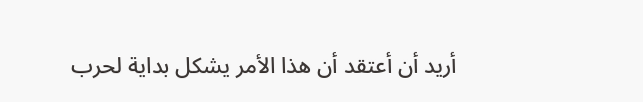أريد أن أعتقد أن هذا الأمر يشكل بداية لحرب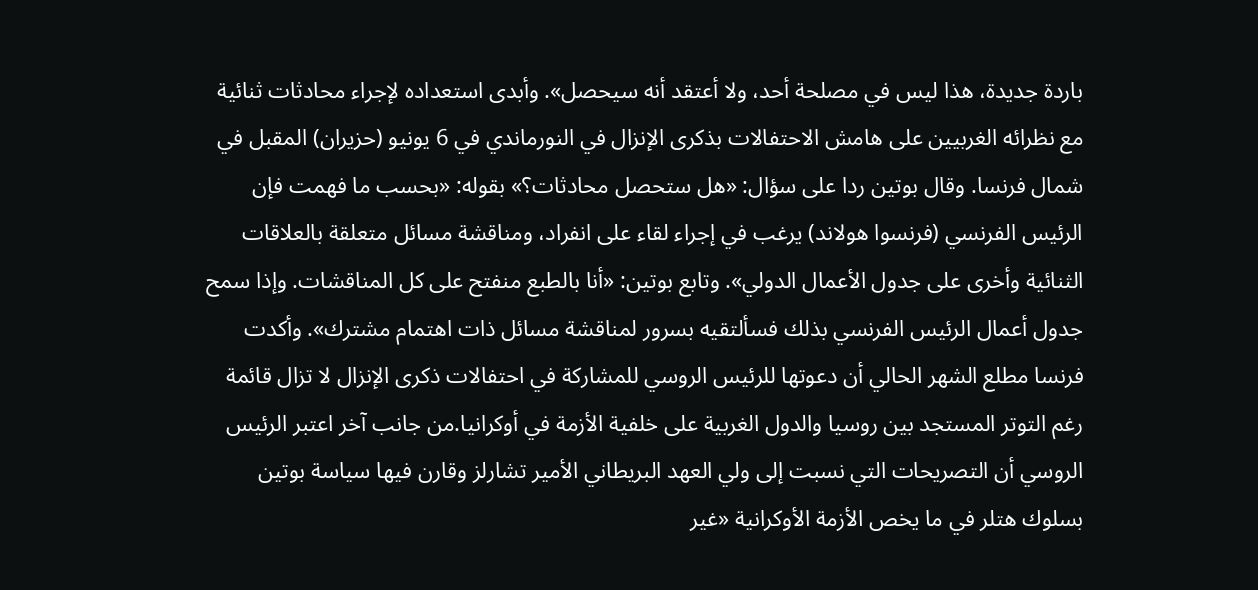باردة جديدة، هذا ليس في مصلحة أحد، ولا أعتقد أنه سيحصل». وأبدى استعداده لإجراء محادثات ثنائية مع نظرائه الغربيين على هامش الاحتفالات بذكرى الإنزال في النورماندي في 6 يونيو (حزيران) المقبل في شمال فرنسا. وقال بوتين ردا على سؤال: «هل ستحصل محادثات؟» بقوله: «بحسب ما فهمت فإن الرئيس الفرنسي (فرنسوا هولاند) يرغب في إجراء لقاء على انفراد، ومناقشة مسائل متعلقة بالعلاقات الثنائية وأخرى على جدول الأعمال الدولي». وتابع بوتين: «أنا بالطبع منفتح على كل المناقشات. وإذا سمح جدول أعمال الرئيس الفرنسي بذلك فسألتقيه بسرور لمناقشة مسائل ذات اهتمام مشترك». وأكدت فرنسا مطلع الشهر الحالي أن دعوتها للرئيس الروسي للمشاركة في احتفالات ذكرى الإنزال لا تزال قائمة رغم التوتر المستجد بين روسيا والدول الغربية على خلفية الأزمة في أوكرانيا.من جانب آخر اعتبر الرئيس الروسي أن التصريحات التي نسبت إلى ولي العهد البريطاني الأمير تشارلز وقارن فيها سياسة بوتين بسلوك هتلر في ما يخص الأزمة الأوكرانية «غير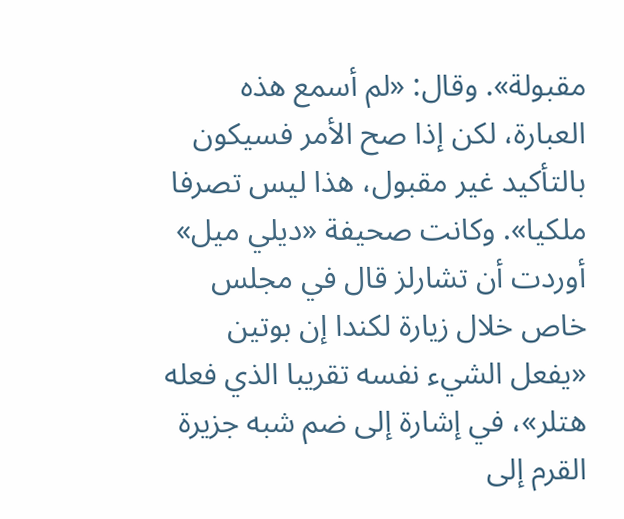مقبولة». وقال: «لم أسمع هذه العبارة، لكن إذا صح الأمر فسيكون بالتأكيد غير مقبول، هذا ليس تصرفا ملكيا». وكانت صحيفة «ديلي ميل» أوردت أن تشارلز قال في مجلس خاص خلال زيارة لكندا إن بوتين «يفعل الشيء نفسه تقريبا الذي فعله هتلر»، في إشارة إلى ضم شبه جزيرة القرم إلى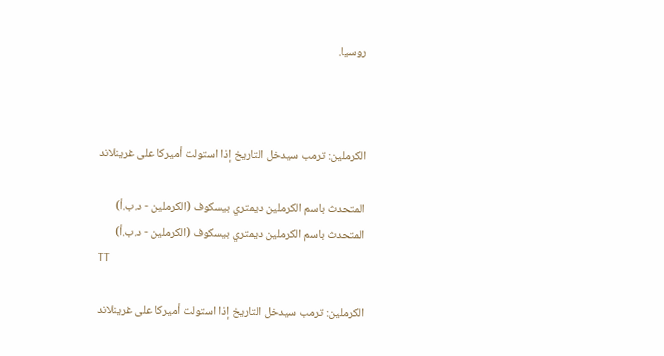روسيا.



الكرملين: ترمب سيدخل التاريخ إذا استولت أميركا على غرينلاند

المتحدث باسم الكرملين ديمتري بيسكوف (الكرملين - د.ب.أ)
المتحدث باسم الكرملين ديمتري بيسكوف (الكرملين - د.ب.أ)
TT

الكرملين: ترمب سيدخل التاريخ إذا استولت أميركا على غرينلاند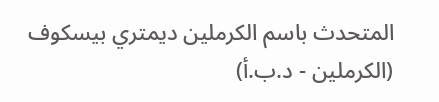المتحدث باسم الكرملين ديمتري بيسكوف (الكرملين - د.ب.أ)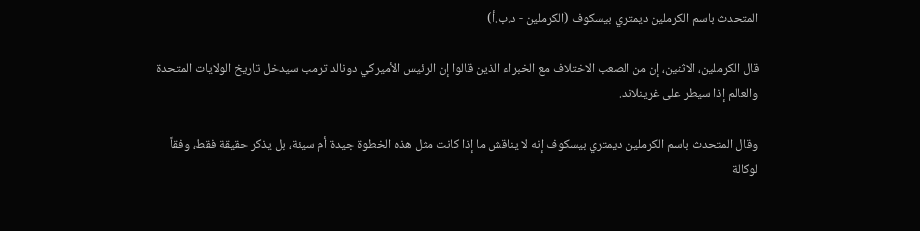المتحدث باسم الكرملين ديمتري بيسكوف (الكرملين - د.ب.أ)

قال الكرملين، الاثنين، إن من الصعب الاختلاف مع الخبراء الذين قالوا إن الرئيس الأميركي دونالد ترمب سيدخل تاريخ الولايات المتحدة والعالم إذا سيطر على غرينلاند.

وقال المتحدث باسم الكرملين ديمتري بيسكوف إنه لا يناقش ما إذا كانت مثل هذه الخطوة جيدة أم سيئة، بل يذكر حقيقة فقط، وفقاً لوكالة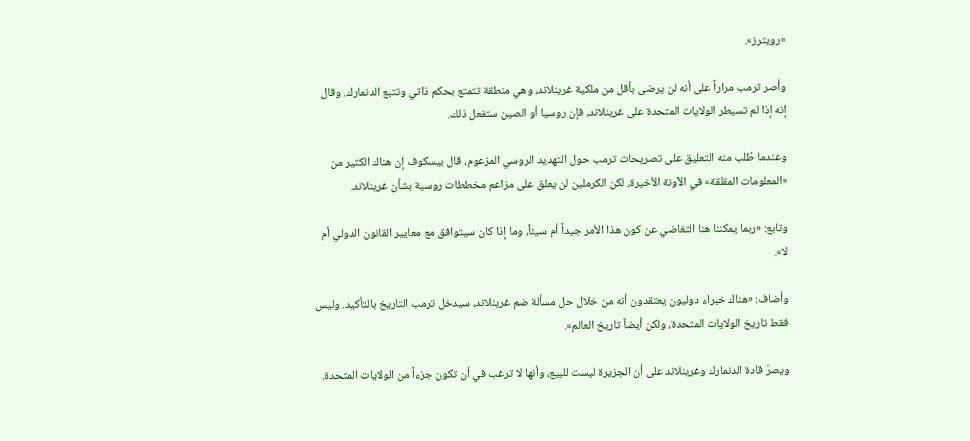«رويترز».

وأصر ترمب مراراً على ‌أنه لن ‌يرضى بأقل من ‌ملكية غرينلاند، وهي منطقة ‌تتمتع بحكم ذاتي وتتبع الدنمارك. وقال إنه إذا لم تسيطر الولايات المتحدة على غرينلاند، فإن روسيا أو الصين ستفعل ذلك.

وعندما طُلب منه التعليق على تصريحات ترمب حول التهديد الروسي المزعوم، قال بيسكوف إن هناك الكثير من «المعلومات المقلقة» في الآونة الأخيرة، ‌لكن الكرملين لن يعلق على مزاعم مخططات روسية بشأن غرينلاند.

وتابع: «ربما يمكننا هنا التغاضي عن كون هذا الأمر جيداً أم سيئاً، وما إذا كان سيتوافق مع معايير القانون الدولي أم لا».

وأضاف: «هناك خبراء دوليون يعتقدون أنه من خلال حل مسألة ضم غرينلاند، سيدخل ترمب التاريخ بالتأكيد. وليس فقط تاريخ الولايات المتحدة، ولكن أيضاً تاريخ العالم».

ويصرّ قادة الدنمارك وغرينلاند على أن الجزيرة ليست للبيع، وأنها لا ترغب في أن تكون جزءاً من الولايات المتحدة.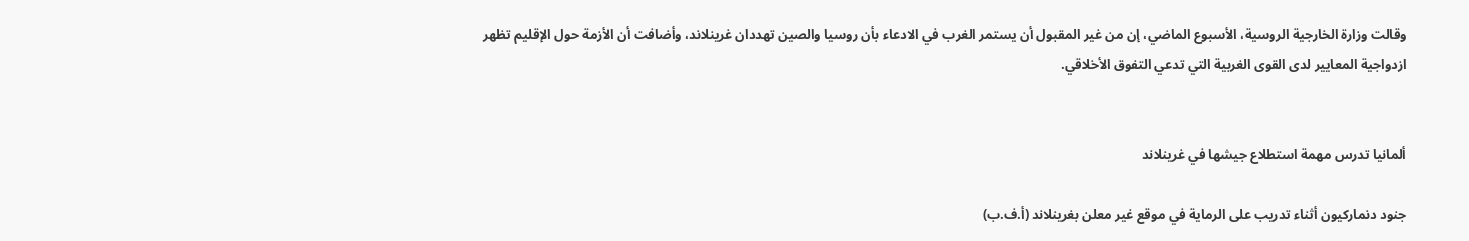وقالت وزارة الخارجية الروسية، الأسبوع الماضي، إن من غير المقبول أن يستمر الغرب في الادعاء بأن روسيا والصين تهددان غرينلاند، وأضافت أن الأزمة حول الإقليم تظهر ازدواجية المعايير لدى ‌القوى الغربية التي تدعي التفوق الأخلاقي.


ألمانيا تدرس مهمة استطلاع جيشها في غرينلاند

جنود دنماركيون أثناء تدريب على الرماية في موقع غير معلن بغرينلاند (أ.ف.ب)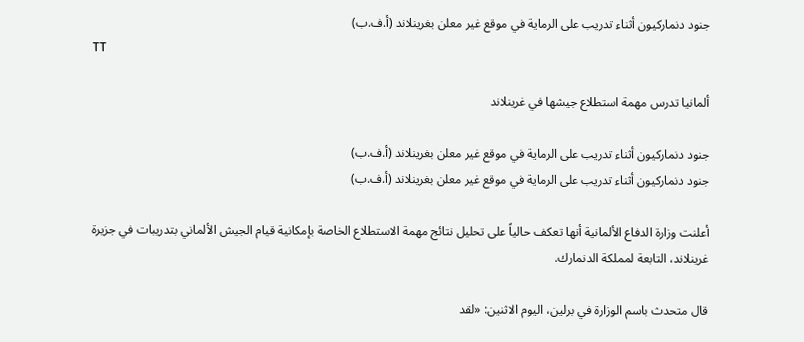جنود دنماركيون أثناء تدريب على الرماية في موقع غير معلن بغرينلاند (أ.ف.ب)
TT

ألمانيا تدرس مهمة استطلاع جيشها في غرينلاند

جنود دنماركيون أثناء تدريب على الرماية في موقع غير معلن بغرينلاند (أ.ف.ب)
جنود دنماركيون أثناء تدريب على الرماية في موقع غير معلن بغرينلاند (أ.ف.ب)

أعلنت وزارة الدفاع الألمانية أنها تعكف حالياً على تحليل نتائج مهمة الاستطلاع الخاصة بإمكانية قيام الجيش الألماني بتدريبات في جزيرة غرينلاند، التابعة لمملكة الدنمارك.

قال متحدث باسم الوزارة في برلين، اليوم الاثنين: «لقد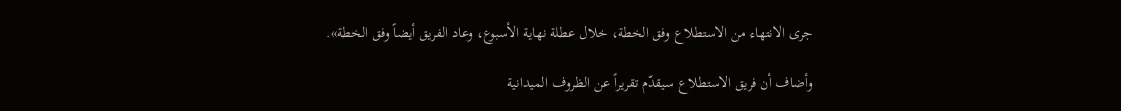جرى الانتهاء من الاستطلاع وفق الخطة، خلال عطلة نهاية الأسبوع، وعاد الفريق أيضاً وفق الخطة».

وأضاف أن فريق الاستطلاع سيقدّم تقريراً عن الظروف الميدانية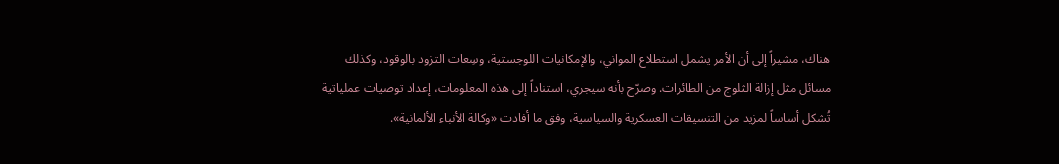هناك، مشيراً إلى أن الأمر يشمل استطلاع المواني، والإمكانيات اللوجستية، وسِعات التزود بالوقود، وكذلك مسائل مثل إزالة الثلوج من الطائرات. وصرّح بأنه سيجري، استناداً إلى هذه المعلومات، إعداد توصيات عملياتية تُشكل أساساً لمزيد من التنسيقات العسكرية والسياسية، وفق ما أفادت «وكالة الأنباء الألمانية».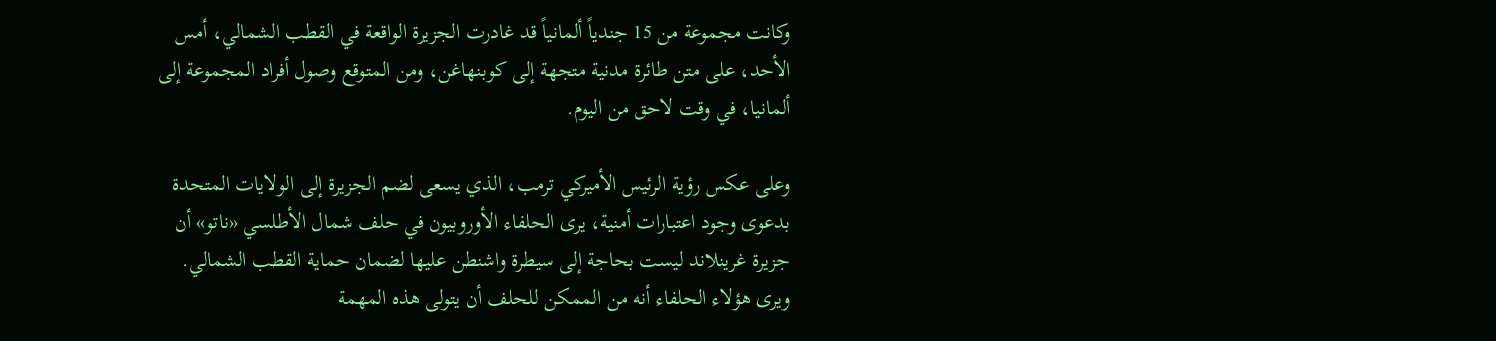وكانت مجموعة من 15 جندياً ألمانياً قد غادرت الجزيرة الواقعة في القطب الشمالي، أمس الأحد، على متن طائرة مدنية متجهة إلى كوبنهاغن، ومن المتوقع وصول أفراد المجموعة إلى ألمانيا، في وقت لاحق من اليوم.

وعلى عكس رؤية الرئيس الأميركي ترمب، الذي يسعى لضم الجزيرة إلى الولايات المتحدة بدعوى وجود اعتبارات أمنية، يرى الحلفاء الأوروبيون في حلف شمال الأطلسي «ناتو» أن جزيرة غرينلاند ليست بحاجة إلى سيطرة واشنطن عليها لضمان حماية القطب الشمالي. ويرى هؤلاء الحلفاء أنه من الممكن للحلف أن يتولى هذه المهمة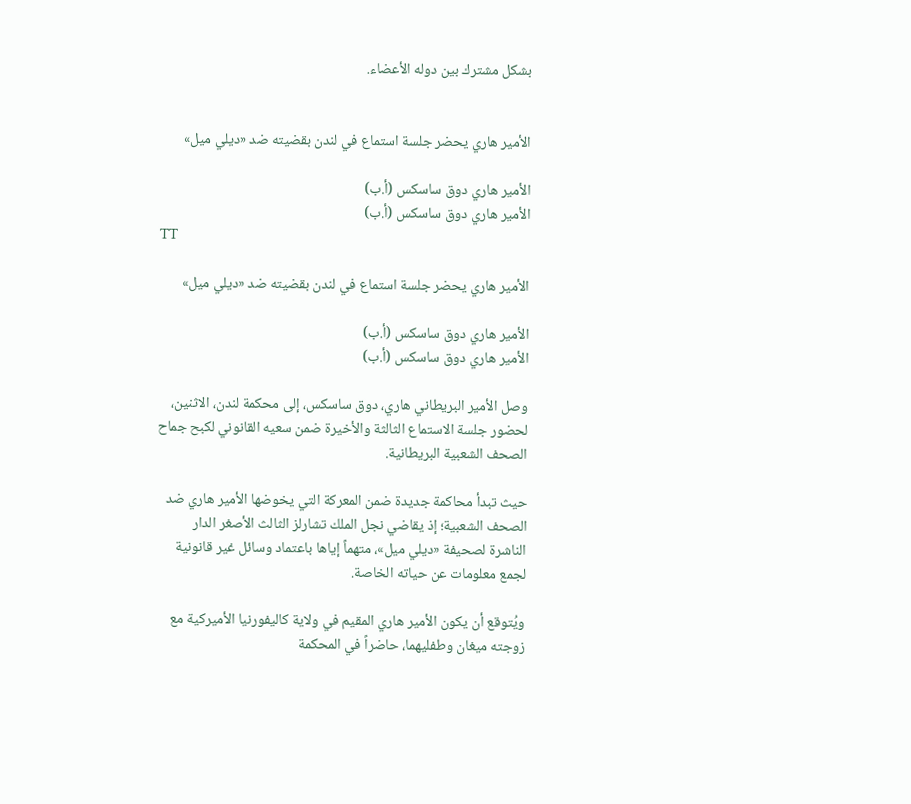بشكل مشترك بين دوله الأعضاء.


الأمير هاري يحضر جلسة استماع في لندن بقضيته ضد «ديلي ميل»

الأمير هاري دوق ساسكس (أ.ب)
الأمير هاري دوق ساسكس (أ.ب)
TT

الأمير هاري يحضر جلسة استماع في لندن بقضيته ضد «ديلي ميل»

الأمير هاري دوق ساسكس (أ.ب)
الأمير هاري دوق ساسكس (أ.ب)

وصل الأمير البريطاني هاري، دوق ساسكس، إلى محكمة لندن، الاثنين، لحضور جلسة الاستماع الثالثة والأخيرة ضمن سعيه القانوني لكبح جماح الصحف الشعبية البريطانية.

حيث تبدأ محاكمة جديدة ضمن المعركة التي يخوضها الأمير هاري ضد الصحف الشعبية؛ إذ يقاضي نجل الملك تشارلز الثالث الأصغر الدار الناشرة لصحيفة «ديلي ميل»، متهماً إياها باعتماد وسائل غير قانونية لجمع معلومات عن حياته الخاصة.

ويُتوقع أن يكون الأمير هاري المقيم في ولاية كاليفورنيا الأميركية مع زوجته ميغان وطفليهما، حاضراً في المحكمة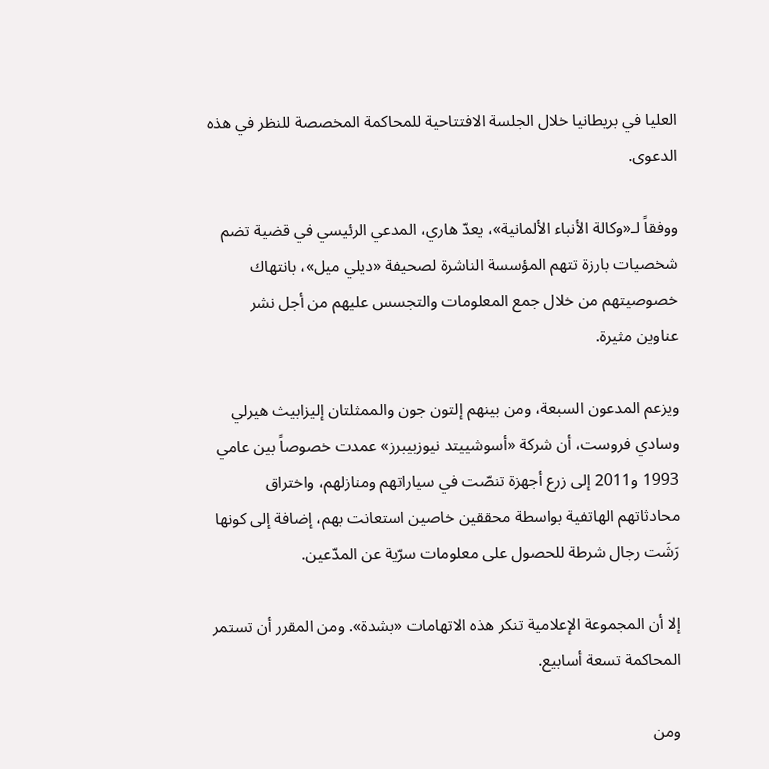العليا في بريطانيا خلال الجلسة الافتتاحية للمحاكمة المخصصة للنظر في هذه الدعوى.

ووفقاً لـ«وكالة الأنباء الألمانية»، يعدّ هاري، المدعي الرئيسي في قضية تضم شخصيات بارزة تتهم المؤسسة الناشرة لصحيفة «ديلي ميل»، بانتهاك خصوصيتهم من خلال جمع المعلومات والتجسس عليهم من أجل نشر عناوين مثيرة.

ويزعم المدعون السبعة، ومن بينهم إلتون جون والممثلتان إليزابيث هيرلي وسادي فروست، أن شركة «أسوشييتد نيوزبيبرز» عمدت خصوصاً بين عامي 1993 و2011 إلى زرع أجهزة تنصّت في سياراتهم ومنازلهم، واختراق محادثاتهم الهاتفية بواسطة محققين خاصين استعانت بهم، إضافة إلى كونها رَشَت رجال شرطة للحصول على معلومات سرّية عن المدّعين.

إلا أن المجموعة الإعلامية تنكر هذه الاتهامات «بشدة». ومن المقرر أن تستمر المحاكمة تسعة أسابيع.

ومن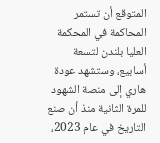المتوقع أن تستمر المحاكمة في المحكمة العليا بلندن لتسعة أسابيع، وستشهد عودة هاري إلى منصة الشهود للمرة الثانية منذ أن صنع التاريخ في عام 2023،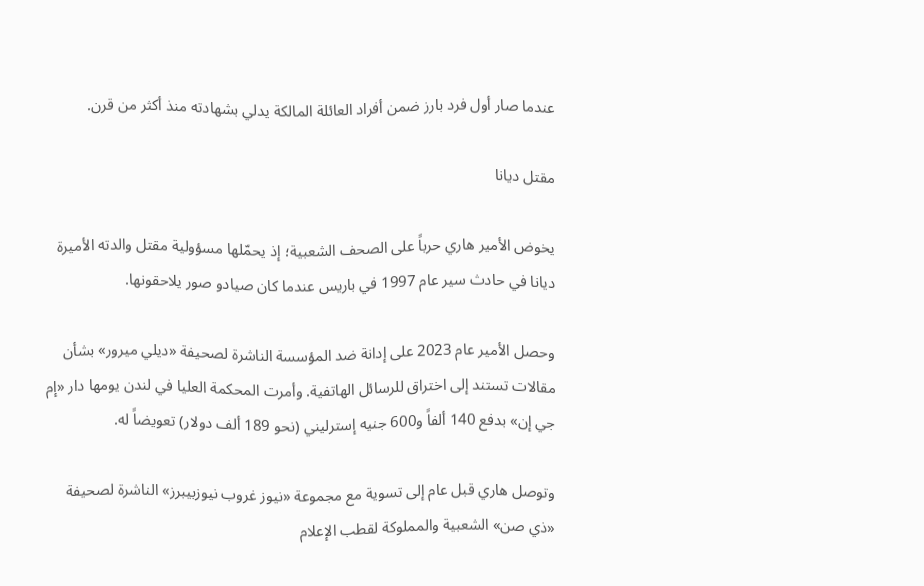عندما صار أول فرد بارز ضمن أفراد العائلة المالكة يدلي بشهادته منذ أكثر من قرن.

مقتل ديانا

يخوض الأمير هاري حرباً على الصحف الشعبية؛ إذ يحمّلها مسؤولية مقتل والدته الأميرة ديانا في حادث سير عام 1997 في باريس عندما كان صيادو صور يلاحقونها.

وحصل الأمير عام 2023 على إدانة ضد المؤسسة الناشرة لصحيفة «ديلي ميرور» بشأن مقالات تستند إلى اختراق للرسائل الهاتفية. وأمرت المحكمة العليا في لندن يومها دار «إم جي إن» بدفع 140 ألفاً و600 جنيه إسترليني (نحو 189 ألف دولار) تعويضاً له.

وتوصل هاري قبل عام إلى تسوية مع مجموعة «نيوز غروب نيوزبيبرز» الناشرة لصحيفة «ذي صن» الشعبية والمملوكة لقطب الإعلام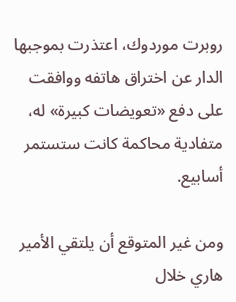روبرت موردوك، اعتذرت بموجبها الدار عن اختراق هاتفه ووافقت على دفع «تعويضات كبيرة» له، متفادية محاكمة كانت ستستمر أسابيع.

ومن غير المتوقع أن يلتقي الأمير هاري خلال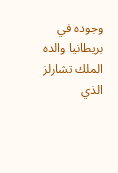وجوده في بريطانيا والده الملك تشارلز الذي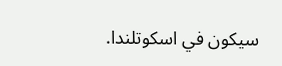سيكون في اسكوتلندا.